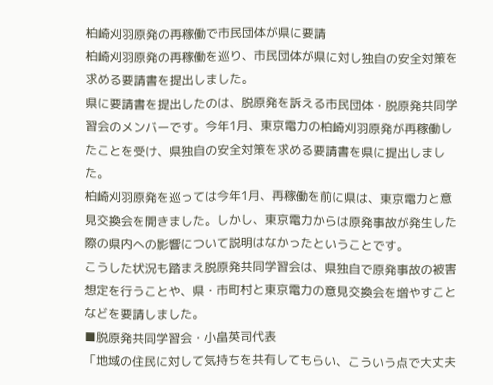柏崎刈羽原発の再稼働で市民団体が県に要請
柏崎刈羽原発の再稼働を巡り、市民団体が県に対し独自の安全対策を求める要請書を提出しました。
県に要請書を提出したのは、脱原発を訴える市民団体・脱原発共同学習会のメンバーです。今年1月、東京電力の柏崎刈羽原発が再稼働したことを受け、県独自の安全対策を求める要請書を県に提出しました。
柏崎刈羽原発を巡っては今年1月、再稼働を前に県は、東京電力と意見交換会を開きました。しかし、東京電力からは原発事故が発生した際の県内への影響について説明はなかったということです。
こうした状況も踏まえ脱原発共同学習会は、県独自で原発事故の被害想定を行うことや、県・市町村と東京電力の意見交換会を増やすことなどを要請しました。
■脱原発共同学習会・小畠英司代表
「地域の住民に対して気持ちを共有してもらい、こういう点で大丈夫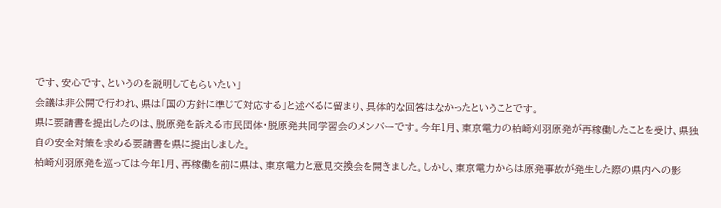です、安心です、というのを説明してもらいたい」
会議は非公開で行われ、県は「国の方針に準じて対応する」と述べるに留まり、具体的な回答はなかったということです。
県に要請書を提出したのは、脱原発を訴える市民団体・脱原発共同学習会のメンバーです。今年1月、東京電力の柏崎刈羽原発が再稼働したことを受け、県独自の安全対策を求める要請書を県に提出しました。
柏崎刈羽原発を巡っては今年1月、再稼働を前に県は、東京電力と意見交換会を開きました。しかし、東京電力からは原発事故が発生した際の県内への影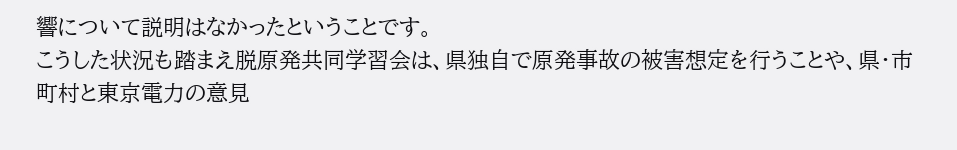響について説明はなかったということです。
こうした状況も踏まえ脱原発共同学習会は、県独自で原発事故の被害想定を行うことや、県・市町村と東京電力の意見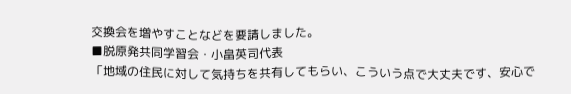交換会を増やすことなどを要請しました。
■脱原発共同学習会・小畠英司代表
「地域の住民に対して気持ちを共有してもらい、こういう点で大丈夫です、安心で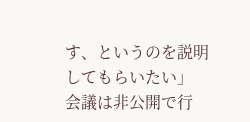す、というのを説明してもらいたい」
会議は非公開で行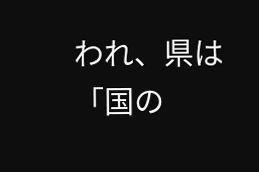われ、県は「国の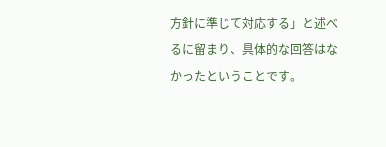方針に準じて対応する」と述べるに留まり、具体的な回答はなかったということです。